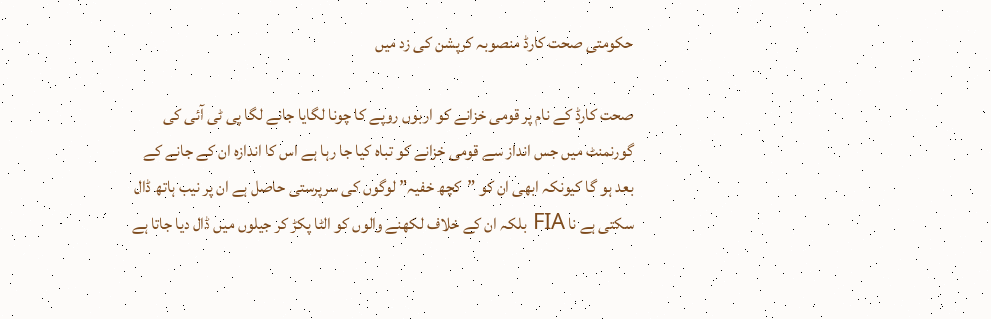حکومتی صحت کارڈ منصوبہ کرپشن کی زد میں

صحت کارڈ کے نام پر قومی خزانے کو اربوں روپے کا چونا لگایا جانے لگا پی ٹی آئی کی گورنمنٹ میں جس انداز سے قومی خزانے کو تباہ کیا جا رہا ہے اس کا اندازہ ان کے جانے کے بعد ہو گا کیونکہ ابھی ان کو ”کچھ خفیہ” لوگوں کی سرپرستی حاصل ہے ان پر نیب ہاتھ ڈال سکتی ہے نا FIA بلکہ ان کے خلاف لکھنے والوں کو الٹا پکڑ کر جیلوں میں ڈال دیا جاتا ہے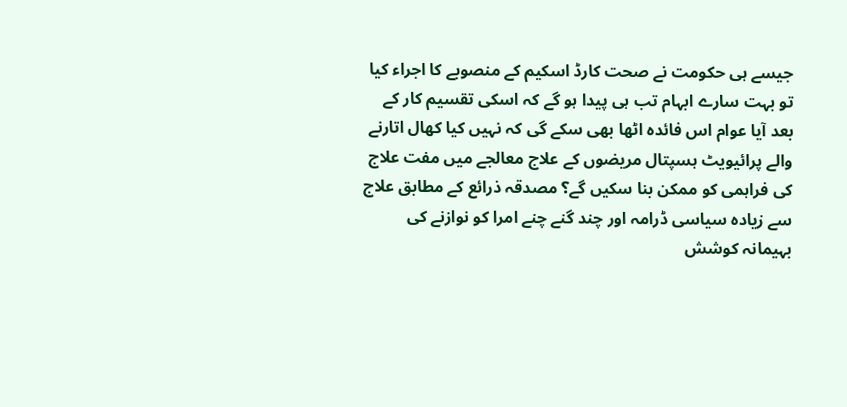جیسے ہی حکومت نے صحت کارڈ اسکیم کے منصوبے کا اجراء کیا تو بہت سارے ابہام تب ہی پیدا ہو گے کہ اسکی تقسیم کار کے بعد آیا عوام اس فائدہ اٹھا بھی سکے گی کہ نہیں کیا کھال اتارنے والے پرائیویٹ ہسپتال مریضوں کے علاج معالجے میں مفت علاج کی فراہمی کو ممکن بنا سکیں گے؟ مصدقہ ذرائع کے مطابق علاج سے زیادہ سیاسی ڈرامہ اور چند گنے چنے امرا کو نوازنے کی بہیمانہ کوشش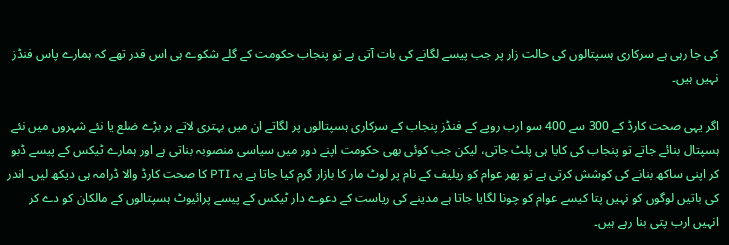کی جا رہی ہے سرکاری ہسپتالوں کی حالت زار پر جب پیسے لگانے کی بات آتی ہے تو پنجاب حکومت کے گلے شکوے ہی اس قدر تھے کہ ہمارے پاس فنڈز نہیں ہیں۔

اگر یہی صحت کارڈ کے 300 سے 400 سو ارب روپے کے فنڈز پنجاب کے سرکاری ہسپتالوں پر لگاتے ان میں بہتری لاتے ہر بڑے ضلع یا نئے شہروں میں نئے ہسپتال بنائے جاتے تو پنجاب کی کایا ہی پلٹ جاتی، لیکن جب کوئی بھی حکومت اپنے دور میں سیاسی منصوبہ بناتی ہے اور ہمارے ٹیکس کے پیسے ڈبو کر اپنی ساکھ بنانے کی کوشش کرتی ہے تو پھر عوام کو ریلیف کے نام پر لوٹ مار کا بازار گرم کیا جاتا ہے یہ PTI کا صحت کارڈ والا ڈرامہ ہی دیکھ لیں۔ اندر کی باتیں لوگوں کو نہیں پتا کیسے عوام کو چونا لگایا جاتا ہے مدینے کی ریاست کے دعوے دار ٹیکس کے پیسے پرائیوٹ ہسپتالوں کے مالکان کو دے کر انہیں ارب پتی بنا رہے ہیں۔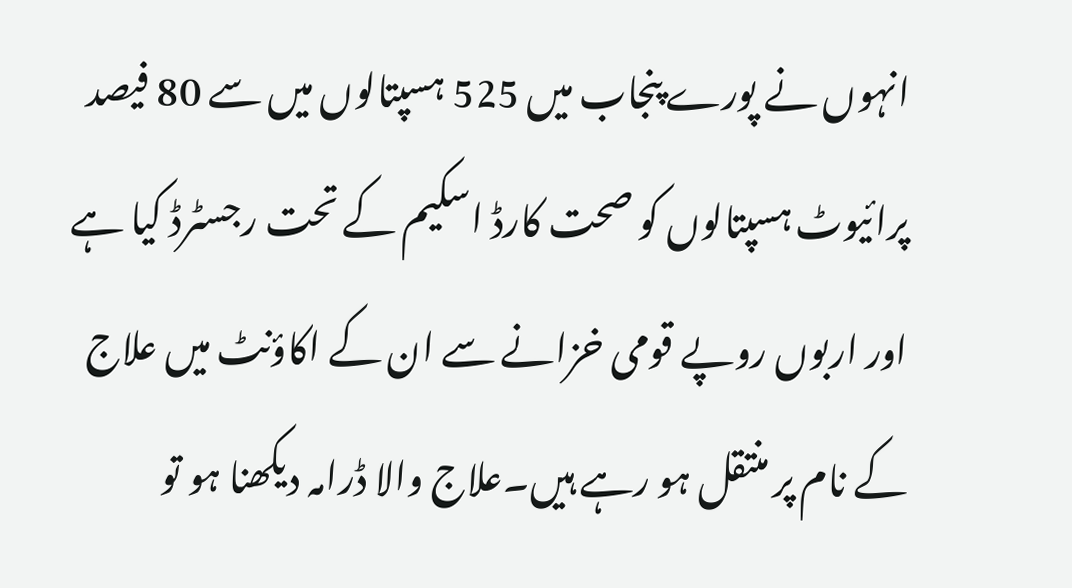انہوں نے پورے پنجاب میں 525 ہسپتالوں میں سے 80 فیصد پرائیوٹ ہسپتالوں کو صحت کارڈ اسکیم کے تحت رجسٹرڈ کیا ہے اور اربوں روپے قومی خزانے سے ان کے اکاؤنٹ میں علاج کے نام پر منتقل ہو رہے ہیں۔علاج والا ڈرامہ دیکھنا ہو تو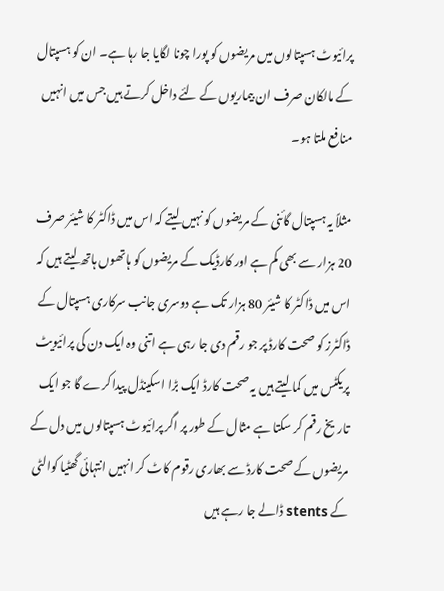پرائیوٹ ہسپتالوں میں مریضوں کو پورا چونا لگایا جا رہا ہے۔ ان کو ہسپتال کے مالکان صرف ان بیماریوں کے لئے داخل کرتے ہیں جس میں انہیں منافع ملتا ہو۔

مثلاً یہ ہسپتال گائنی کے مریضوں کو نہیں لیتے کہ اس میں ڈاکٹر کا شیئر صرف 20 ہزار سے بھی کم ہے اور کارڈیک کے مریضوں کو ہاتھوں ہاتھ لیتے ہیں کہ اس میں ڈاکٹر کا شیئر 80 ہزار تک ہے دوسری جانب سرکاری ہسپتال کے ڈاکٹرز کو صحت کارڈ پر جو رقم دی جا رہی ہے اتنی وہ ایک دن کی پرائیویٹ پریکٹس میں کما لیتے ہیں یہ صحت کارڈ ایک بڑا اسکینڈل پیدا کرے گا جو ایک تاریخ رقم کر سکتا ہے مثال کے طور پر اگر پرائیوٹ ہسپتالوں میں دل کے مریضوں کے صحت کارڈ سے بھاری رقوم کاٹ کر انہیں انتہائی گھٹیا کوالٹی کے stents ڈالے جا رہے ہیں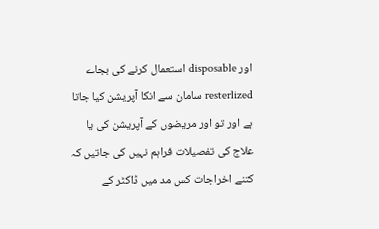اور disposable استعمال کرنے کی بجاے resterlized سامان سے انکا آپریشن کیا جاتا ہے اور تو اور مریضوں کے آپریشن کی یا علاج کی تفصیلات فراہم نہیں کی جاتیں کہ کتنے اخراجات کس مد میں ڈاکٹر کے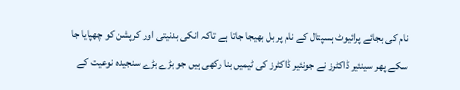نام کی بجائے پرائیوٹ ہسپتال کے نام پر بل بھیجا جاتا ہے تاکہ انکی بدنیتی اور کرپشن کو چھپایا جا سکے پھر سینئیر ڈاکٹرز نے جونئیر ڈاکٹرز کی ٹیمیں بنا رکھی ہیں جو بڑے بڑے سنجیدہ نوعیت کے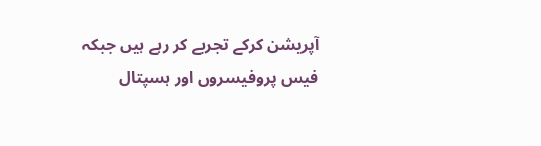آپریشن کرکے تجربے کر رہے ہیں جبکہ فیس پروفیسروں اور ہسپتال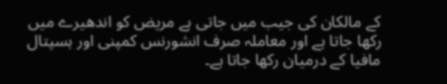کے مالکان کی جیب میں جاتی ہے مریض کو اندھیرے میں رکھا جاتا ہے اور معاملہ صرف انشورنس کمپنی اور ہسپتال مافیا کے درمیان رکھا جاتا ہے۔